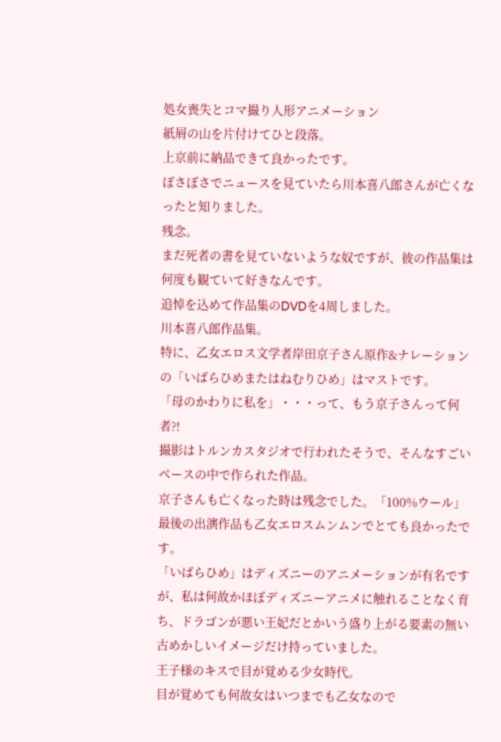処女喪失とコマ撮り人形アニメーション
紙屑の山を片付けてひと段落。
上京前に納品できて良かったです。
ぼさぼさでニュースを見ていたら川本喜八郎さんが亡くなったと知りました。
残念。
まだ死者の書を見ていないような奴ですが、彼の作品集は何度も観ていて好きなんです。
追悼を込めて作品集のDVDを4周しました。
川本喜八郎作品集。
特に、乙女エロス文学者岸田京子さん原作&ナレーションの「いばらひめまたはねむりひめ」はマストです。
「母のかわりに私を」・・・って、もう京子さんって何者?!
撮影はトルンカスタジオで行われたそうで、そんなすごいベースの中で作られた作品。
京子さんも亡くなった時は残念でした。「100%ウール」最後の出演作品も乙女エロスムンムンでとても良かったです。
「いばらひめ」はディズニーのアニメーションが有名ですが、私は何故かほぼディズニーアニメに触れることなく育ち、ドラゴンが悪い王妃だとかいう盛り上がる要素の無い古めかしいイメージだけ持っていました。
王子様のキスで目が覚める少女時代。
目が覚めても何故女はいつまでも乙女なので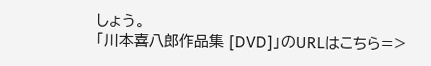しょう。
「川本喜八郎作品集 [DVD]」のURLはこちら=>